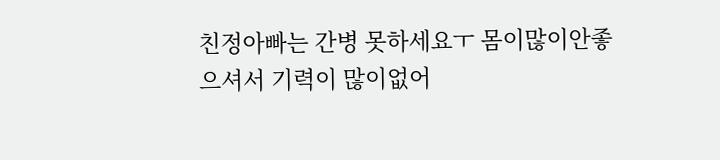친정아빠는 간병 못하세요ㅜ 몸이많이안좋으셔서 기력이 많이없어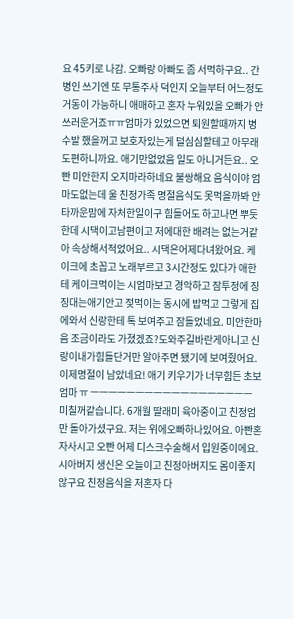요 45키로 나감. 오빠랑 아빠도 좀 서먹하구요.. 간병인 쓰기엔 또 무통주사 덕인지 오늘부터 어느정도 거동이 가능하니 애매하고 혼자 누워있을 오빠가 안쓰러운거죠ㅠㅠ엄마가 있었으면 퇴원할때까지 병수발 했을꺼고 보호자있는게 덜심심할테고 아무래도편하니까요. 애기만없었음 일도 아니거든요.. 오빤 미안한지 오지마라하네요 불쌍해요 음식이야 엄마도없는데 울 친정가족 명절음식도 못먹을까봐 안타까운맘에 자처한일이구 힘들어도 하고나면 뿌듯한데 시댁이고남편이고 저에대한 배려는 없는거같아 속상해서적었어요.. 시댁은어제다녀왔어요. 케이크에 초꼽고 노래부르고 3시간정도 있다가 애한테 케이크먹이는 시엄마보고 경악하고 잠투정에 징징대는애기안고 젖먹이는 동시에 밥먹고 그렇게 집에와서 신랑한테 톡 보여주고 잠들었네요. 미안한마음 조금이라도 가졌겠죠?도와주길바란게아니고 신랑이내가힘들단거만 알아주면 됐기에 보여줬어요. 이제명절이 남았네요! 애기 키우기가 너무힘든 초보엄마 ㅠ ㅡㅡㅡㅡㅡㅡㅡㅡㅡㅡㅡㅡㅡㅡㅡㅡㅡㅡ 미칠꺼같습니다. 6개월 딸래미 육아중이고 친정엄만 돌아가셨구요. 저는 위에오빠하나있어요. 아빤혼자사시고 오빤 어제 디스크수술해서 입원중이에요. 시아버지 생신은 오늘이고 친정아버지도 몸이좋지않구요 친정음식을 저혼자 다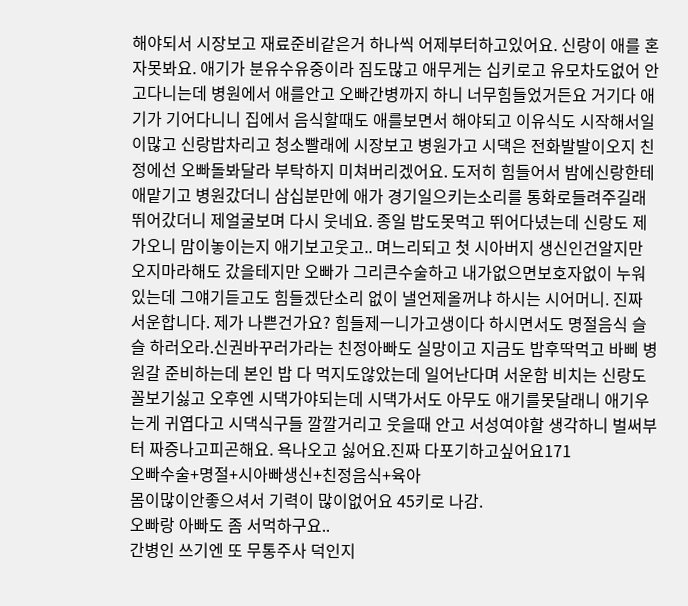해야되서 시장보고 재료준비같은거 하나씩 어제부터하고있어요. 신랑이 애를 혼자못봐요. 애기가 분유수유중이라 짐도많고 애무게는 십키로고 유모차도없어 안고다니는데 병원에서 애를안고 오빠간병까지 하니 너무힘들었거든요 거기다 애기가 기어다니니 집에서 음식할때도 애를보면서 해야되고 이유식도 시작해서일이많고 신랑밥차리고 청소빨래에 시장보고 병원가고 시댁은 전화발발이오지 친정에선 오빠돌봐달라 부탁하지 미쳐버리겠어요. 도저히 힘들어서 밤에신랑한테 애맡기고 병원갔더니 삼십분만에 애가 경기일으키는소리를 통화로들려주길래 뛰어갔더니 제얼굴보며 다시 웃네요. 종일 밥도못먹고 뛰어다녔는데 신랑도 제가오니 맘이놓이는지 애기보고웃고.. 며느리되고 첫 시아버지 생신인건알지만 오지마라해도 갔을테지만 오빠가 그리큰수술하고 내가없으면보호자없이 누워있는데 그얘기듣고도 힘들겠단소리 없이 낼언제올꺼냐 하시는 시어머니. 진짜 서운합니다. 제가 나쁜건가요? 힘들제ㅡ니가고생이다 하시면서도 명절음식 슬슬 하러오라.신권바꾸러가라는 친정아빠도 실망이고 지금도 밥후딱먹고 바삐 병원갈 준비하는데 본인 밥 다 먹지도않았는데 일어난다며 서운함 비치는 신랑도 꼴보기싫고 오후엔 시댁가야되는데 시댁가서도 아무도 애기를못달래니 애기우는게 귀엽다고 시댁식구들 깔깔거리고 웃을때 안고 서성여야할 생각하니 벌써부터 짜증나고피곤해요. 욕나오고 싫어요.진짜 다포기하고싶어요171
오빠수술+명절+시아빠생신+친정음식+육아
몸이많이안좋으셔서 기력이 많이없어요 45키로 나감.
오빠랑 아빠도 좀 서먹하구요..
간병인 쓰기엔 또 무통주사 덕인지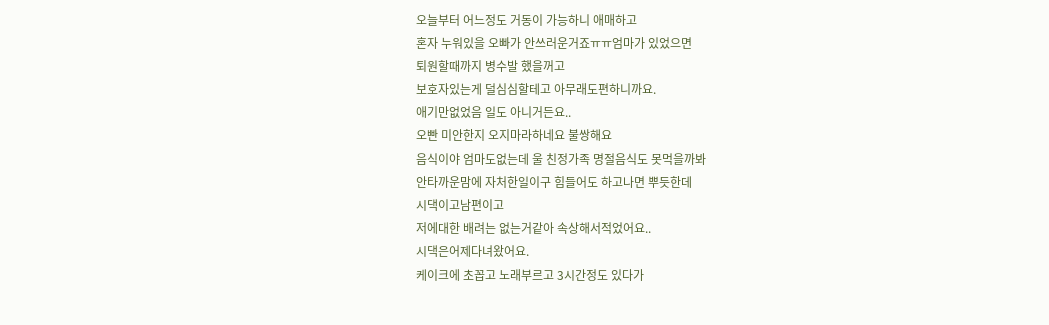오늘부터 어느정도 거동이 가능하니 애매하고
혼자 누워있을 오빠가 안쓰러운거죠ㅠㅠ엄마가 있었으면
퇴원할때까지 병수발 했을꺼고
보호자있는게 덜심심할테고 아무래도편하니까요.
애기만없었음 일도 아니거든요..
오빤 미안한지 오지마라하네요 불쌍해요
음식이야 엄마도없는데 울 친정가족 명절음식도 못먹을까봐
안타까운맘에 자처한일이구 힘들어도 하고나면 뿌듯한데
시댁이고남편이고
저에대한 배려는 없는거같아 속상해서적었어요..
시댁은어제다녀왔어요.
케이크에 초꼽고 노래부르고 3시간정도 있다가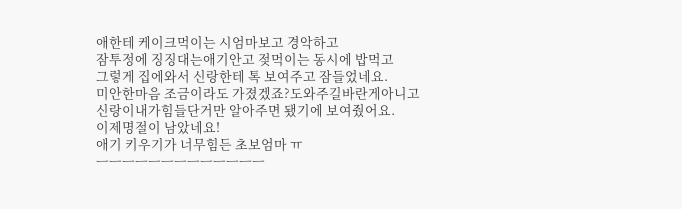애한테 케이크먹이는 시엄마보고 경악하고
잠투정에 징징대는애기안고 젖먹이는 동시에 밥먹고
그렇게 집에와서 신랑한테 톡 보여주고 잠들었네요.
미안한마음 조금이라도 가졌겠죠?도와주길바란게아니고
신랑이내가힘들단거만 알아주면 됐기에 보여줬어요.
이제명절이 남았네요!
애기 키우기가 너무힘든 초보엄마 ㅠ
ㅡㅡㅡㅡㅡㅡㅡㅡㅡㅡㅡㅡㅡ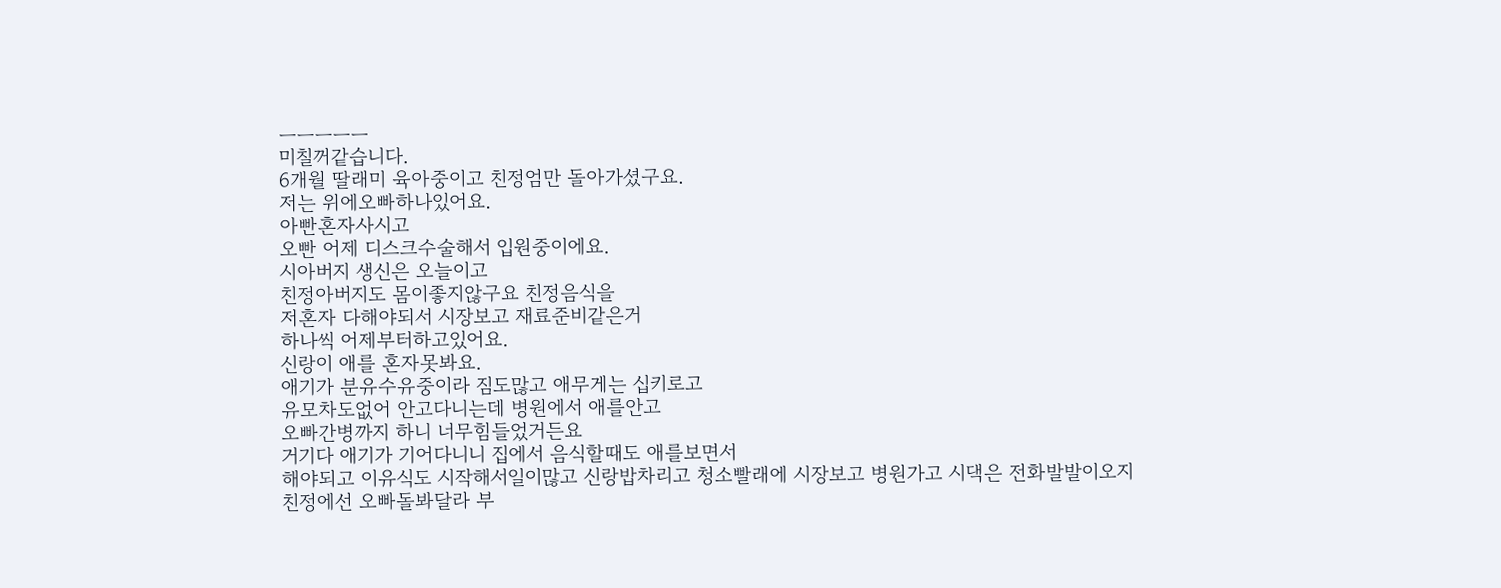ㅡㅡㅡㅡㅡ
미칠꺼같습니다.
6개월 딸래미 육아중이고 친정엄만 돌아가셨구요.
저는 위에오빠하나있어요.
아빤혼자사시고
오빤 어제 디스크수술해서 입원중이에요.
시아버지 생신은 오늘이고
친정아버지도 몸이좋지않구요 친정음식을
저혼자 다해야되서 시장보고 재료준비같은거
하나씩 어제부터하고있어요.
신랑이 애를 혼자못봐요.
애기가 분유수유중이라 짐도많고 애무게는 십키로고
유모차도없어 안고다니는데 병원에서 애를안고
오빠간병까지 하니 너무힘들었거든요
거기다 애기가 기어다니니 집에서 음식할때도 애를보면서
해야되고 이유식도 시작해서일이많고 신랑밥차리고 청소빨래에 시장보고 병원가고 시댁은 전화발발이오지
친정에선 오빠돌봐달라 부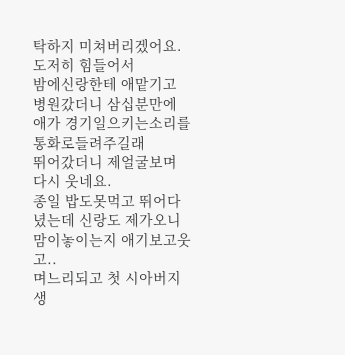탁하지 미쳐버리겠어요.
도저히 힘들어서
밤에신랑한테 애맡기고 병원갔더니 삼십분만에
애가 경기일으키는소리를 통화로들려주길래
뛰어갔더니 제얼굴보며 다시 웃네요.
종일 밥도못먹고 뛰어다녔는데 신랑도 제가오니
맘이놓이는지 애기보고웃고..
며느리되고 첫 시아버지 생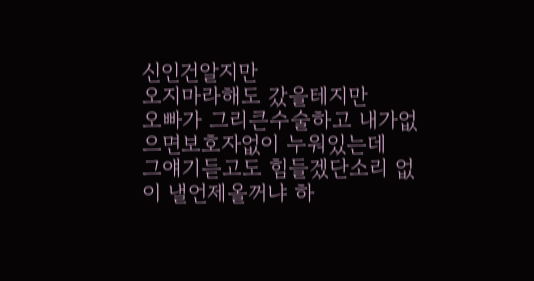신인건알지만
오지마라해도 갔을테지만
오빠가 그리큰수술하고 내가없으면보호자없이 누워있는데
그얘기듣고도 힘들겠단소리 없이 낼언제올꺼냐 하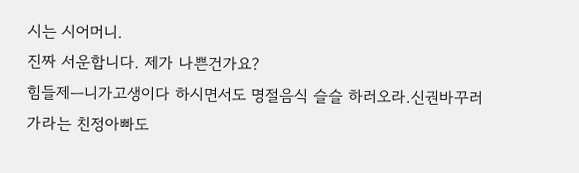시는 시어머니.
진짜 서운합니다. 제가 나쁜건가요?
힘들제ㅡ니가고생이다 하시면서도 명절음식 슬슬 하러오라.신권바꾸러가라는 친정아빠도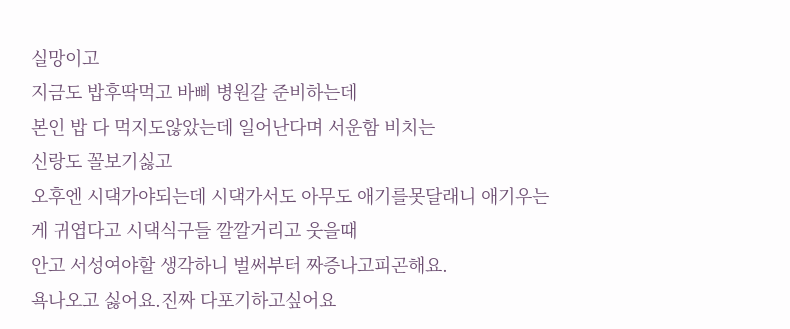실망이고
지금도 밥후딱먹고 바삐 병원갈 준비하는데
본인 밥 다 먹지도않았는데 일어난다며 서운함 비치는
신랑도 꼴보기싫고
오후엔 시댁가야되는데 시댁가서도 아무도 애기를못달래니 애기우는게 귀엽다고 시댁식구들 깔깔거리고 웃을때
안고 서성여야할 생각하니 벌써부터 짜증나고피곤해요.
욕나오고 싫어요.진짜 다포기하고싶어요